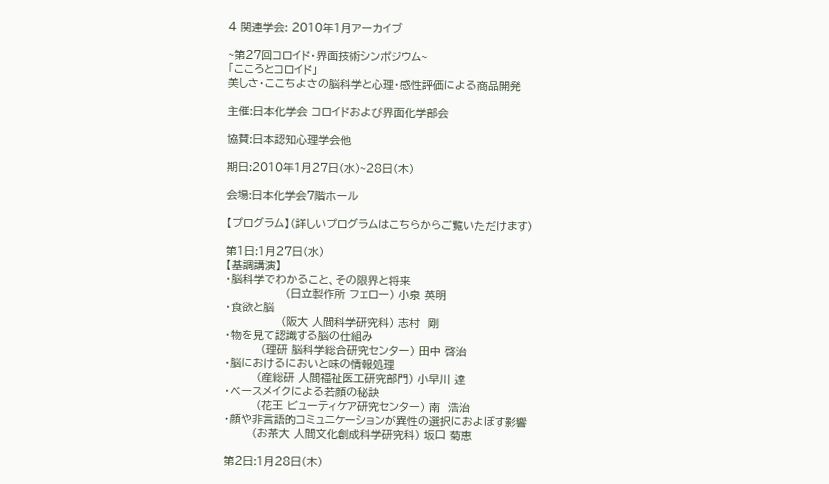4 関連学会: 2010年1月アーカイブ

~第27回コロイド・界面技術シンポジウム~
「こころとコロイド」
美しさ・ここちよさの脳科学と心理・感性評価による商品開発

主催:日本化学会 コロイドおよび界面化学部会

協賛:日本認知心理学会他

期日:2010年1月27日(水)~28日(木)

会場:日本化学会7階ホール

【プログラム】(詳しいプログラムはこちらからご覧いただけます)

第1日:1月27日(水)
【基調講演】
・脳科学でわかること、その限界と将来
               (日立製作所 フェロー) 小泉 英明
・食欲と脳
              (阪大 人間科学研究科) 志村  剛
・物を見て認識する脳の仕組み
         (理研 脳科学総合研究センター) 田中 啓治
・脳におけるにおいと味の情報処理
        (産総研 人間福祉医工研究部門) 小早川 逹
・ベースメイクによる若顔の秘訣
        (花王 ビューティケア研究センター) 南  浩治
・顔や非言語的コミュニケーションが異性の選択におよぼす影響
       (お茶大 人間文化創成科学研究科) 坂口 菊恵

第2日:1月28日(木)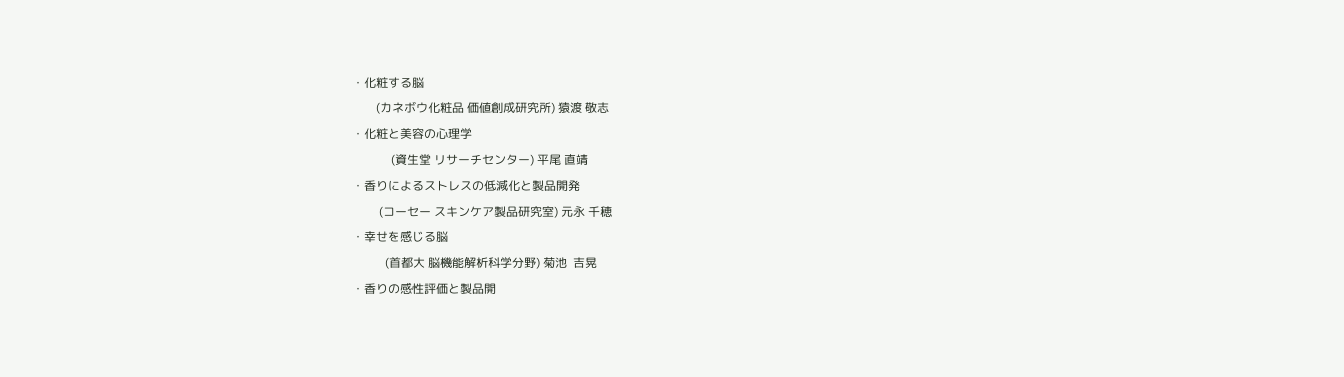・化粧する脳
        (カネボウ化粧品 価値創成研究所) 猿渡 敬志
・化粧と美容の心理学
             (資生堂 リサーチセンター) 平尾 直靖
・香りによるストレスの低減化と製品開発
         (コーセー スキンケア製品研究室) 元永 千穂
・幸せを感じる脳
           (首都大 脳機能解析科学分野) 菊池  吉晃
・香りの感性評価と製品開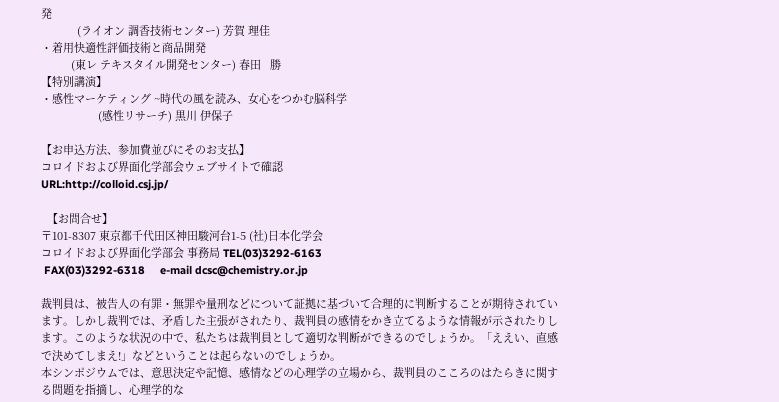発
            (ライオン 調香技術センター) 芳賀 理佳
・着用快適性評価技術と商品開発
          (東レ テキスタイル開発センター) 春田   勝
【特別講演】
・感性マーケティング ~時代の風を読み、女心をつかむ脳科学
                   (感性リサーチ) 黒川 伊保子

【お申込方法、参加費並びにそのお支払】
コロイドおよび界面化学部会ウェブサイトで確認
URL:http://colloid.csj.jp/

  【お問合せ】
〒101-8307 東京都千代田区神田駿河台1-5 (社)日本化学会
コロイドおよび界面化学部会 事務局 TEL(03)3292-6163
 FAX(03)3292-6318     e-mail dcsc@chemistry.or.jp

裁判員は、被告人の有罪・無罪や量刑などについて証拠に基づいて合理的に判断することが期待されています。しかし裁判では、矛盾した主張がされたり、裁判員の感情をかき立てるような情報が示されたりします。このような状況の中で、私たちは裁判員として適切な判断ができるのでしょうか。「ええい、直感で決めてしまえ!」などということは起らないのでしょうか。
本シンポジウムでは、意思決定や記憶、感情などの心理学の立場から、裁判員のこころのはたらきに関する問題を指摘し、心理学的な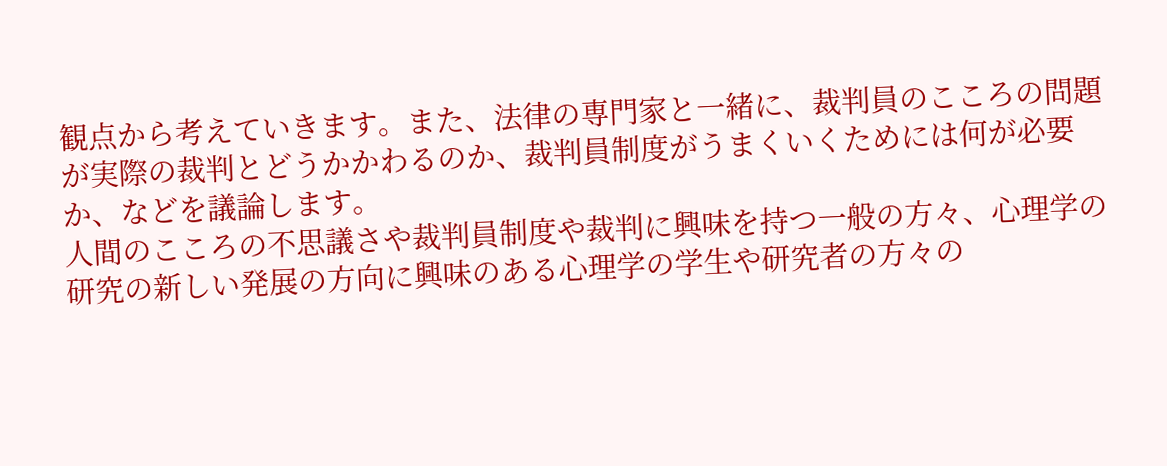観点から考えていきます。また、法律の専門家と一緒に、裁判員のこころの問題が実際の裁判とどうかかわるのか、裁判員制度がうまくいくためには何が必要か、などを議論します。
人間のこころの不思議さや裁判員制度や裁判に興味を持つ一般の方々、心理学の研究の新しい発展の方向に興味のある心理学の学生や研究者の方々の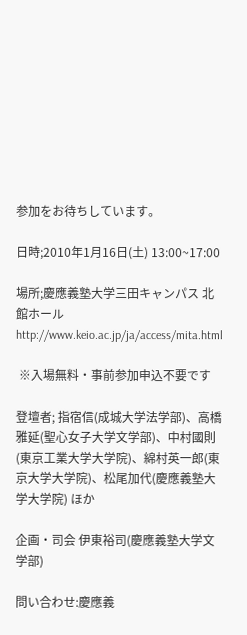参加をお待ちしています。

日時;2010年1月16日(土) 13:00~17:00

場所;慶應義塾大学三田キャンパス 北館ホール
http://www.keio.ac.jp/ja/access/mita.html

 ※入場無料・事前参加申込不要です

登壇者; 指宿信(成城大学法学部)、高橋雅延(聖心女子大学文学部)、中村國則(東京工業大学大学院)、綿村英一郎(東京大学大学院)、松尾加代(慶應義塾大学大学院) ほか

企画・司会 伊東裕司(慶應義塾大学文学部)

問い合わせ:慶應義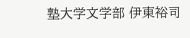塾大学文学部 伊東裕司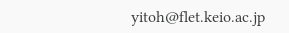yitoh@flet.keio.ac.jp